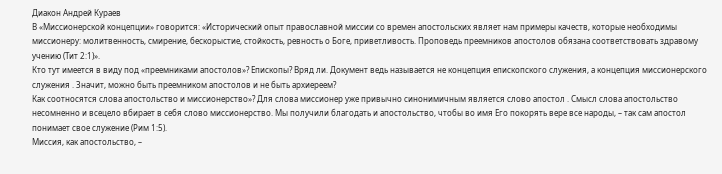Диакон Андрей Кураев
В «Миссионерской концепции» говорится: «Исторический опыт православной миссии со времен апостольских являет нам примеры качеств, которые необходимы миссионеру: молитвенность, смирение, бескорыстие, стойкость, ревность о Боге, приветливость. Проповедь преемников апостолов обязана соответствовать здравому учению (Тит 2:1)».
Кто тут имеется в виду под «преемниками апостолов»? Епископы? Вряд ли. Документ ведь называется не концепция епископского служения, а концепция миссионерского служения . Значит, можно быть преемником апостолов и не быть архиереем?
Как соотносятся слова апостольство и миссионерство»? Для слова миссионер уже привычно синонимичным является слово апостол . Смысл слова апостольство несомненно и всецело вбирает в себя слово миссионерство. Мы получили благодать и апостольство, чтобы во имя Его покорять вере все народы, – так сам апостол понимает свое служение (Рим 1:5).
Миссия, как апостольство, –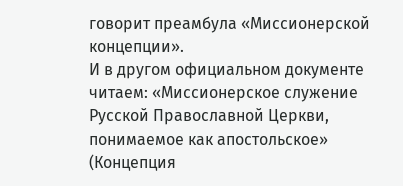говорит преамбула «Миссионерской концепции».
И в другом официальном документе читаем: «Миссионерское служение Русской Православной Церкви, понимаемое как апостольское» (Концепция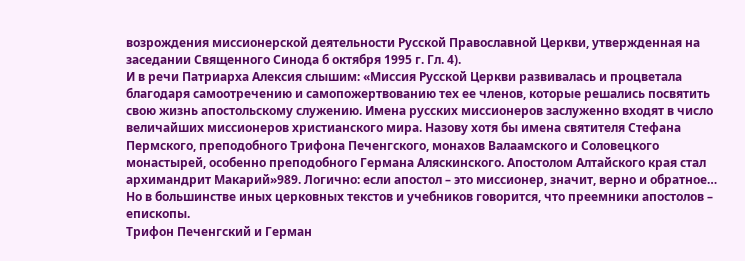возрождения миссионерской деятельности Русской Православной Церкви, утвержденная на заседании Священного Синода б октября 1995 г. Гл. 4).
И в речи Патриарха Алексия слышим: «Миссия Русской Церкви развивалась и процветала благодаря самоотречению и самопожертвованию тех ее членов, которые решались посвятить свою жизнь апостольскому служению. Имена русских миссионеров заслуженно входят в число величайших миссионеров христианского мира. Назову хотя бы имена святителя Стефана Пермского, преподобного Трифона Печенгского, монахов Валаамского и Соловецкого монастырей, особенно преподобного Германа Аляскинского. Апостолом Алтайского края стал архимандрит Макарий»989. Логично: если апостол – это миссионер, значит, верно и обратное…
Но в большинстве иных церковных текстов и учебников говорится, что преемники апостолов – епископы.
Трифон Печенгский и Герман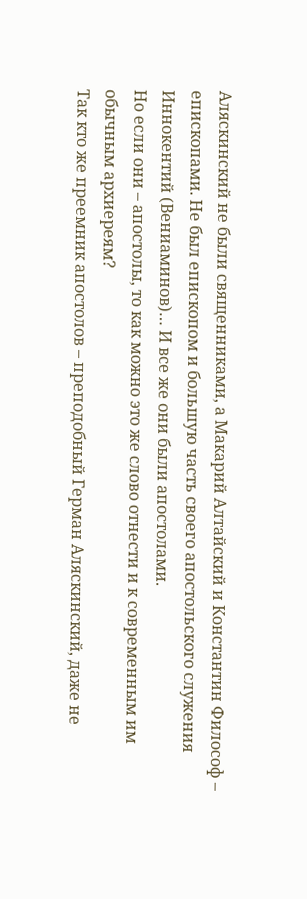Аляскинский не были священниками, а Макарий Алтайский и Константин Философ – епископами. Не был епископом и большую часть своего апостольского служения Иннокентий (Вениаминов)… И все же они были апостолами.
Но если они – апостолы, то как можно это же слово отнести и к современным им обычным архиереям?
Так кто же преемник апостолов – преподобный Герман Аляскинский, даже не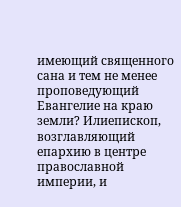имеющий священного сана и тем не менее проповедующий Евангелие на краю земли? Илиепископ, возглавляющий епархию в центре православной империи, и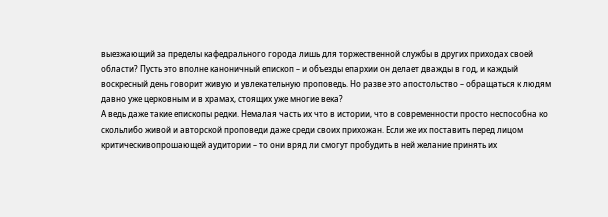выезжающий за пределы кафедрального города лишь для торжественной службы в других приходах своей области? Пусть это вполне каноничный епископ – и объезды епархии он делает дважды в год, и каждый воскресный день говорит живую и увлекательную проповедь. Но разве это апостольство – обращаться к людям давно уже церковным и в храмах, стоящих уже многие века?
А ведь даже такие епископы редки. Немалая часть их что в истории, что в современности просто неспособна ко скольлибо живой и авторской проповеди даже среди своих прихожан. Если же их поставить перед лицом критическивопрошающей аудитории – то они вряд ли смогут пробудить в ней желание принять их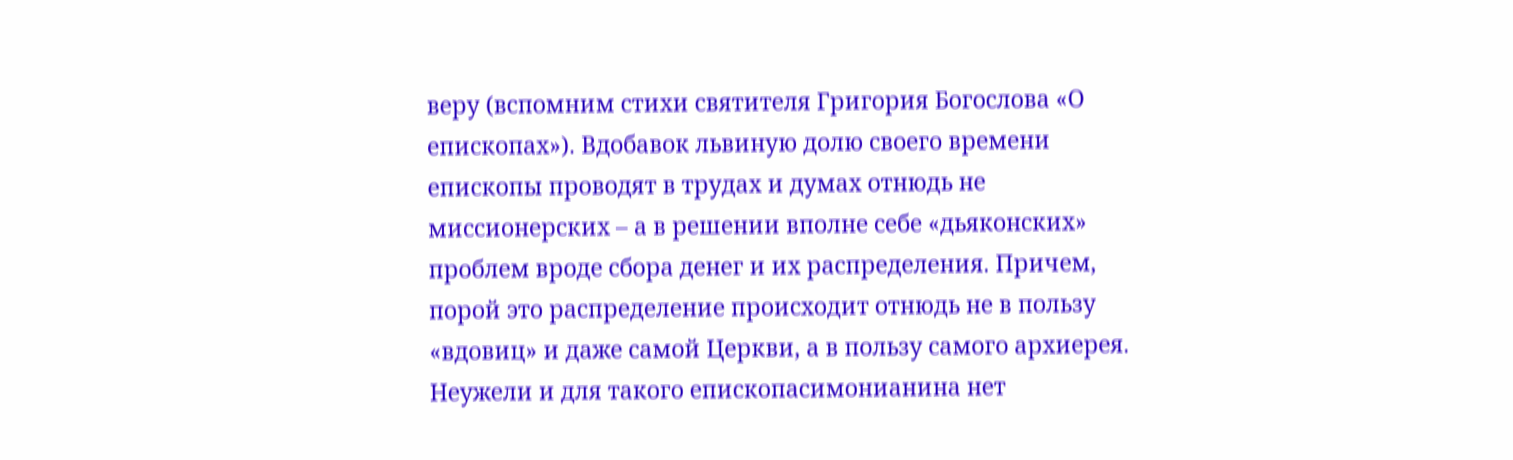веру (вспомним стихи святителя Григория Богослова «О епископах»). Вдобавок львиную долю своего времени епископы проводят в трудах и думах отнюдь не миссионерских – а в решении вполне себе «дьяконских» проблем вроде сбора денег и их распределения. Причем, порой это распределение происходит отнюдь не в пользу «вдовиц» и даже самой Церкви, а в пользу самого архиерея. Неужели и для такого епископасимонианина нет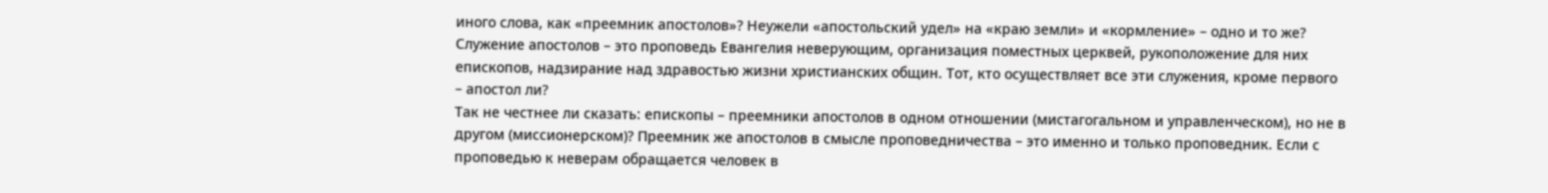иного слова, как «преемник апостолов»? Неужели «апостольский удел» на «краю земли» и «кормление» – одно и то же?
Служение апостолов – это проповедь Евангелия неверующим, организация поместных церквей, рукоположение для них епископов, надзирание над здравостью жизни христианских общин. Тот, кто осуществляет все эти служения, кроме первого – апостол ли?
Так не честнее ли сказать: епископы – преемники апостолов в одном отношении (мистагогальном и управленческом), но не в другом (миссионерском)? Преемник же апостолов в смысле проповедничества – это именно и только проповедник. Если с проповедью к неверам обращается человек в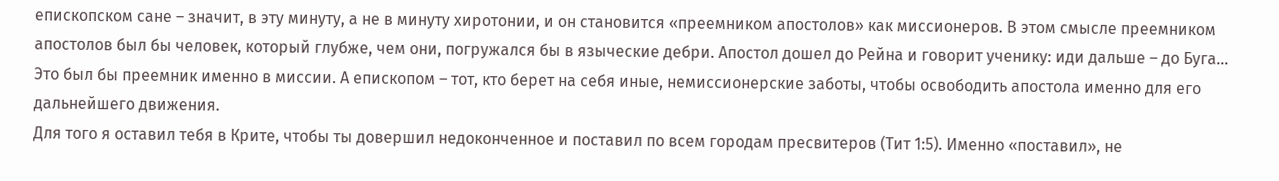епископском сане – значит, в эту минуту, а не в минуту хиротонии, и он становится «преемником апостолов» как миссионеров. В этом смысле преемником апостолов был бы человек, который глубже, чем они, погружался бы в языческие дебри. Апостол дошел до Рейна и говорит ученику: иди дальше – до Буга… Это был бы преемник именно в миссии. А епископом – тот, кто берет на себя иные, немиссионерские заботы, чтобы освободить апостола именно для его дальнейшего движения.
Для того я оставил тебя в Крите, чтобы ты довершил недоконченное и поставил по всем городам пресвитеров (Тит 1:5). Именно «поставил», не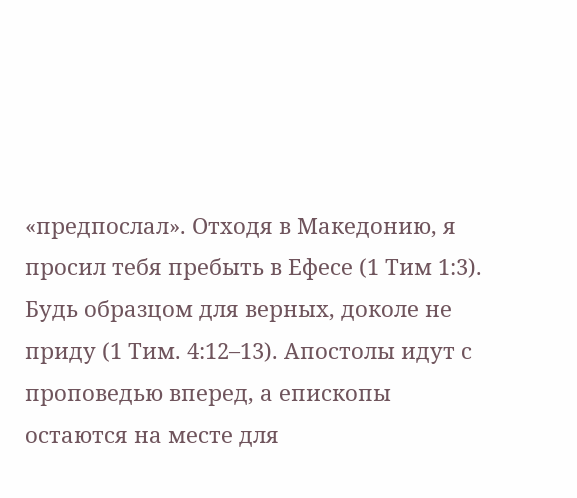«предпослал». Отходя в Македонию, я просил тебя пребыть в Ефесе (1 Тим 1:3). Будь образцом для верных, доколе не приду (1 Тим. 4:12–13). Апостолы идут с проповедью вперед, а епископы остаются на месте для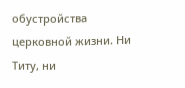обустройства церковной жизни. Ни Титу, ни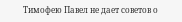Тимофею Павел не дает советов о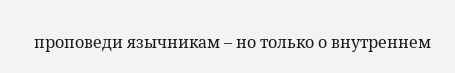проповеди язычникам – но только о внутреннем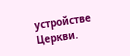устройстве Церкви.